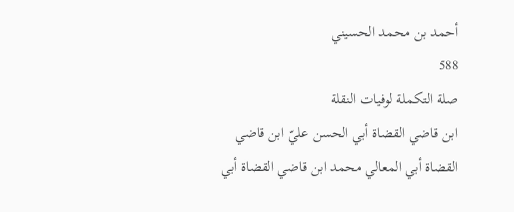أحمد بن محمد الحسيني
588
صلة التكملة لوفيات النقلة
ابن قاضي القضاة أبي الحسن عليّ ابن قاضي القضاة أبي المعالي محمد ابن قاضي القضاة أبي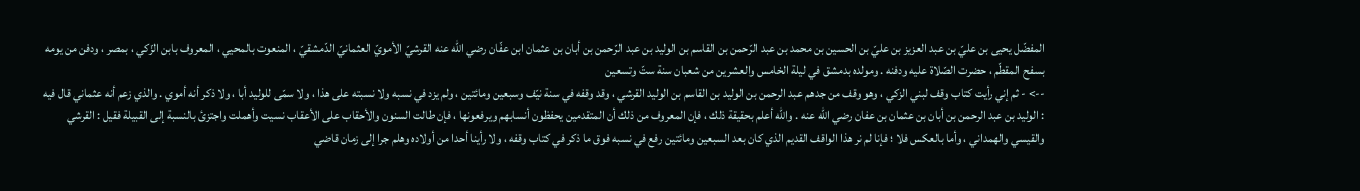المفضّل يحيى بن عليّ بن عبد العزيز بن عليّ بن الحسين بن محمد بن عبد الرّحمن بن القاسم بن الوليد بن عبد الرّحمن بن أبان بن عثمان ابن عفّان رضي اللّه عنه القرشيّ الأمويّ العثمانيّ الدّمشقيّ ، المنعوت بالمحيي ، المعروف بابن الزّكي ، بمصر ، ودفن من يومه بسفح المقطّم ، حضرت الصّلاة عليه ودفنه . ومولده بدمشق في ليلة الخامس والعشرين من شعبان سنة ستّ وتسعين
--> - ثم إني رأيت كتاب وقف لبني الزكي ، وهو وقف من جدهم عبد الرحمن بن الوليد بن القاسم بن الوليد القرشي ، وقد وقفه في سنة نيّف وسبعين ومائتين ، ولم يزد في نسبه ولا نسبته على هذا ، ولا سمّى للوليد أبا ، ولا ذكر أنه أموي . والذي زعم أنه عثماني قال فيه : الوليد بن عبد الرحمن بن أبان بن عثمان بن عفان رضي اللّه عنه . واللّه أعلم بحقيقة ذلك ، فإن المعروف من ذلك أن المتقدمين يحفظون أنسابهم ويرفعونها ، فإن طالت السنون والأحقاب على الأعقاب نسيت وأهملت واجتزئ بالنسبة إلى القبيلة فقيل : القرشي والقيسي والهمداني ، وأما بالعكس فلا ؛ فإنا لم نر هذا الواقف القديم الذي كان بعد السبعين ومائتين رفع في نسبه فوق ما ذكر في كتاب وقفه ، ولا رأينا أحدا من أولاده وهلم جرا إلى زمان قاضي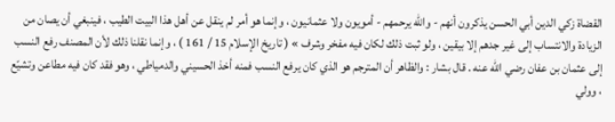القضاة زكي الدين أبي الحسن يذكرون أنهم - واللّه يرحمهم - أمويون ولا عثمانيون ، وإنما هو أمر لم ينقل عن أهل هذا البيت الطيب ، فينبغي أن يصان من الزيادة والانتساب إلى غير جدهم إلا بيقين ، ولو ثبت ذلك لكان فيه مفخر وشرف » ( تاريخ الإسلام 15 / 161 ) ، وإنما نقلنا ذلك لأن المصنف رفع النسب إلى عثمان بن عفان رضي اللّه عنه . قال بشار : والظاهر أن المترجم هو الذي كان يرفع النسب فمنه أخذ الحسيني والدمياطي ، وهو فقد كان فيه مطاعن وتشيّع ، وولي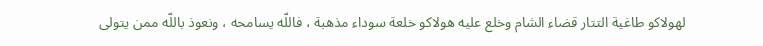لهولاكو طاغية التتار قضاء الشام وخلع عليه هولاكو خلعة سوداء مذهبة ، فاللّه يسامحه ، ونعوذ باللّه ممن يتولى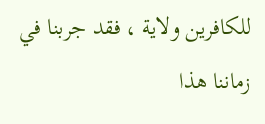للكافرين ولاية ، فقد جربنا في زماننا هذا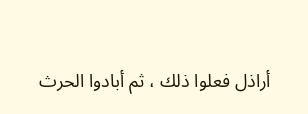أراذل فعلوا ذلك ، ثم أبادوا الحرث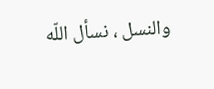والنسل ، نسأل اللّه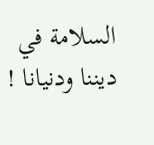السلامة في ديننا ودنيانا !